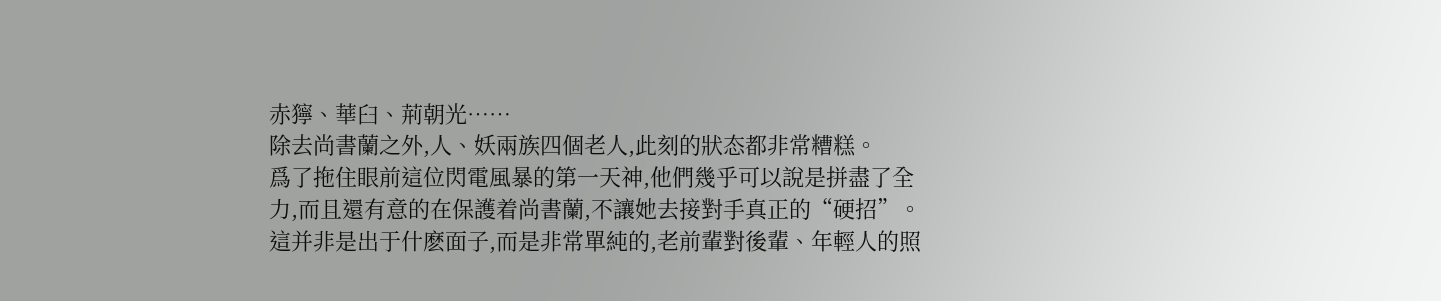赤獰、華臼、荊朝光……
除去尚書蘭之外,人、妖兩族四個老人,此刻的狀态都非常糟糕。
爲了拖住眼前這位閃電風暴的第一天神,他們幾乎可以說是拼盡了全力,而且還有意的在保護着尚書蘭,不讓她去接對手真正的“硬招”。
這并非是出于什麽面子,而是非常單純的,老前輩對後輩、年輕人的照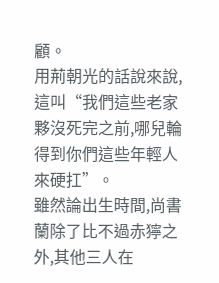顧。
用荊朝光的話說來說,這叫“我們這些老家夥沒死完之前,哪兒輪得到你們這些年輕人來硬扛”。
雖然論出生時間,尚書蘭除了比不過赤獰之外,其他三人在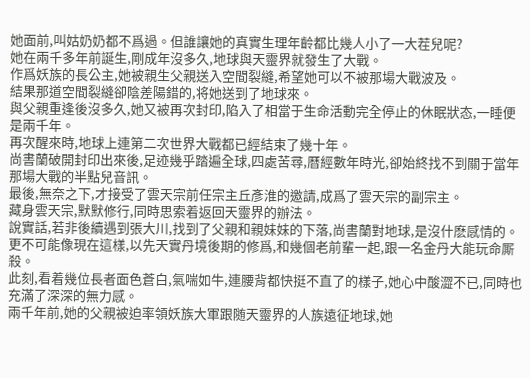她面前,叫姑奶奶都不爲過。但誰讓她的真實生理年齡都比幾人小了一大茬兒呢?
她在兩千多年前誕生,剛成年沒多久,地球與天靈界就發生了大戰。
作爲妖族的長公主,她被親生父親送入空間裂縫,希望她可以不被那場大戰波及。
結果那道空間裂縫卻陰差陽錯的,将她送到了地球來。
與父親重逢後沒多久,她又被再次封印,陷入了相當于生命活動完全停止的休眠狀态,一睡便是兩千年。
再次醒來時,地球上連第二次世界大戰都已經結束了幾十年。
尚書蘭破開封印出來後,足迹幾乎踏遍全球,四處苦尋,曆經數年時光,卻始終找不到關于當年那場大戰的半點兒音訊。
最後,無奈之下,才接受了雲天宗前任宗主丘彥淮的邀請,成爲了雲天宗的副宗主。
藏身雲天宗,默默修行,同時思索着返回天靈界的辦法。
說實話,若非後續遇到張大川,找到了父親和親妹妹的下落,尚書蘭對地球,是沒什麽感情的。
更不可能像現在這樣,以先天實丹境後期的修爲,和幾個老前輩一起,跟一名金丹大能玩命厮殺。
此刻,看着幾位長者面色蒼白,氣喘如牛,連腰背都快挺不直了的樣子,她心中酸澀不已,同時也充滿了深深的無力感。
兩千年前,她的父親被迫率領妖族大軍跟随天靈界的人族遠征地球,她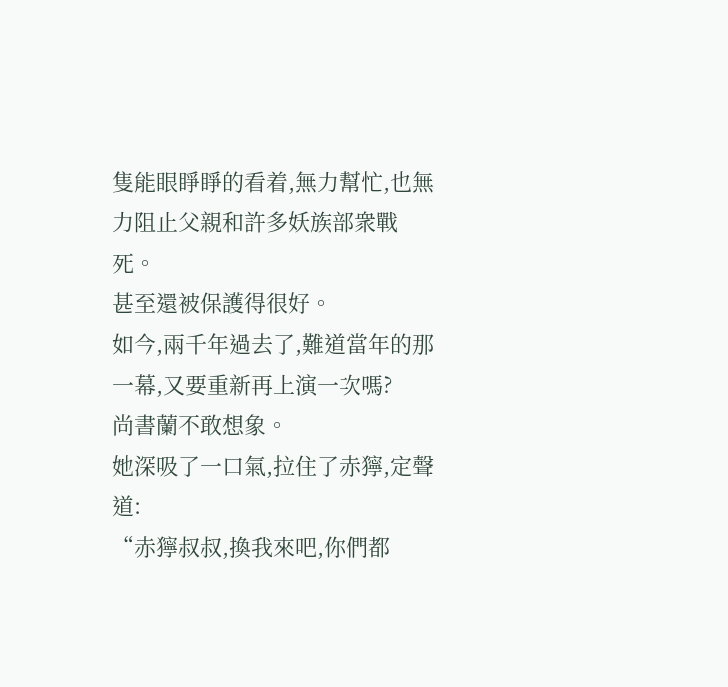隻能眼睜睜的看着,無力幫忙,也無力阻止父親和許多妖族部衆戰死。
甚至還被保護得很好。
如今,兩千年過去了,難道當年的那一幕,又要重新再上演一次嗎?
尚書蘭不敢想象。
她深吸了一口氣,拉住了赤獰,定聲道:
“赤獰叔叔,換我來吧,你們都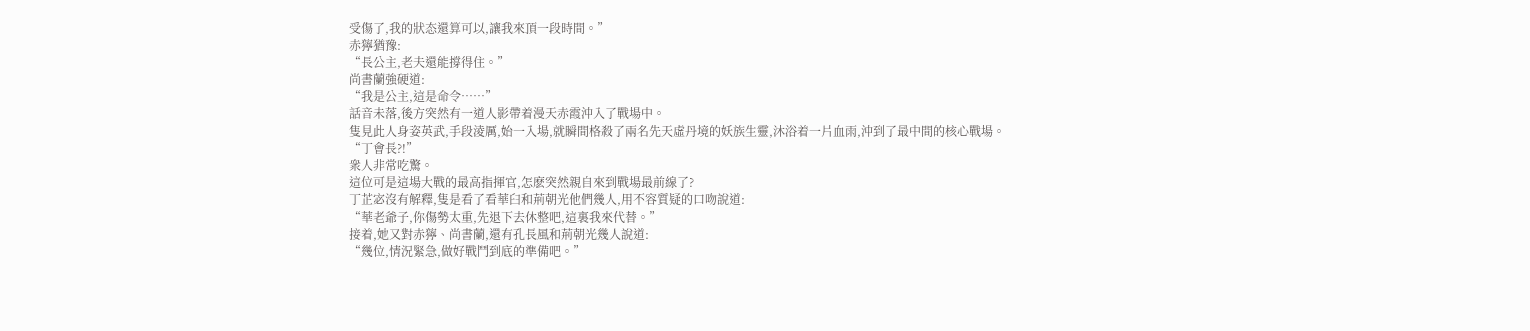受傷了,我的狀态還算可以,讓我來頂一段時間。”
赤獰猶豫:
“長公主,老夫還能撐得住。”
尚書蘭強硬道:
“我是公主,這是命令……”
話音未落,後方突然有一道人影帶着漫天赤霞沖入了戰場中。
隻見此人身姿英武,手段淩厲,始一入場,就瞬間格殺了兩名先天虛丹境的妖族生靈,沐浴着一片血雨,沖到了最中間的核心戰場。
“丁會長?!”
衆人非常吃驚。
這位可是這場大戰的最高指揮官,怎麽突然親自來到戰場最前線了?
丁芷宓沒有解釋,隻是看了看華臼和荊朝光他們幾人,用不容質疑的口吻說道:
“華老爺子,你傷勢太重,先退下去休整吧,這裏我來代替。”
接着,她又對赤獰、尚書蘭,還有孔長風和荊朝光幾人說道:
“幾位,情況緊急,做好戰鬥到底的準備吧。”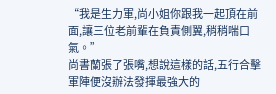“我是生力軍,尚小姐你跟我一起頂在前面,讓三位老前輩在負責側翼,稍稍喘口氣。”
尚書蘭張了張嘴,想說這樣的話,五行合擊軍陣便沒辦法發揮最強大的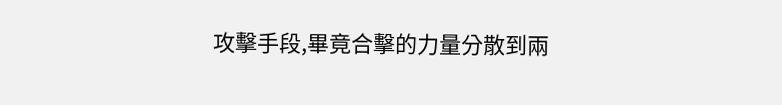攻擊手段,畢竟合擊的力量分散到兩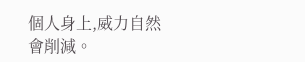個人身上,威力自然會削減。